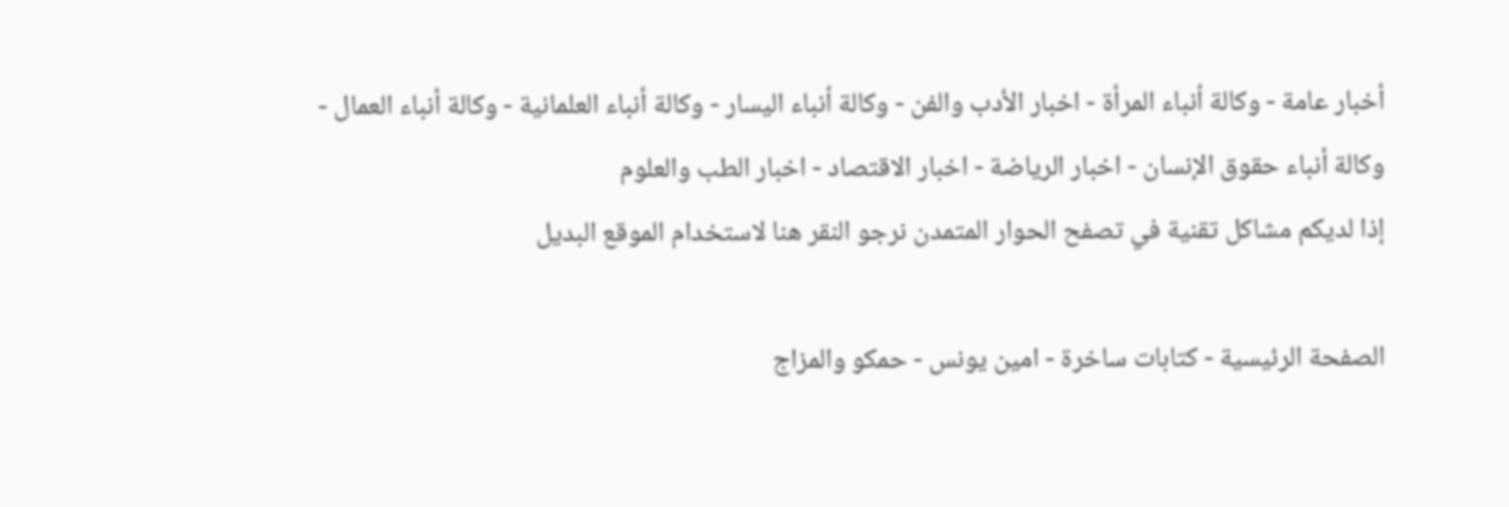أخبار عامة - وكالة أنباء المرأة - اخبار الأدب والفن - وكالة أنباء اليسار - وكالة أنباء العلمانية - وكالة أنباء العمال - وكالة أنباء حقوق الإنسان - اخبار الرياضة - اخبار الاقتصاد - اخبار الطب والعلوم
إذا لديكم مشاكل تقنية في تصفح الحوار المتمدن نرجو النقر هنا لاستخدام الموقع البديل

الصفحة الرئيسية - كتابات ساخرة - امين يونس - حمكو والمزاج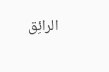الرائِق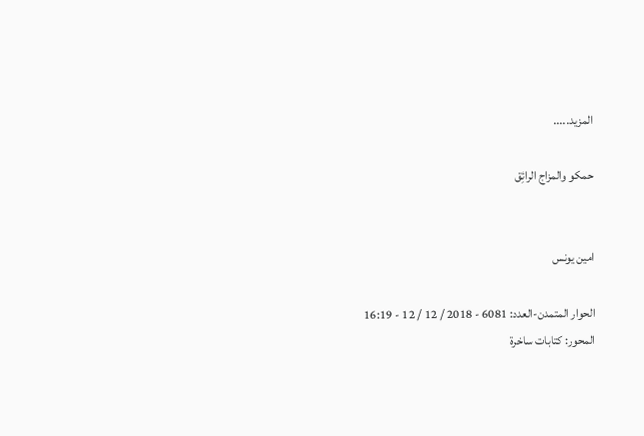المزيد.....

حمكو والمزاج الرائِق


امين يونس

الحوار المتمدن-العدد: 6081 - 2018 / 12 / 12 - 16:19
المحور: كتابات ساخرة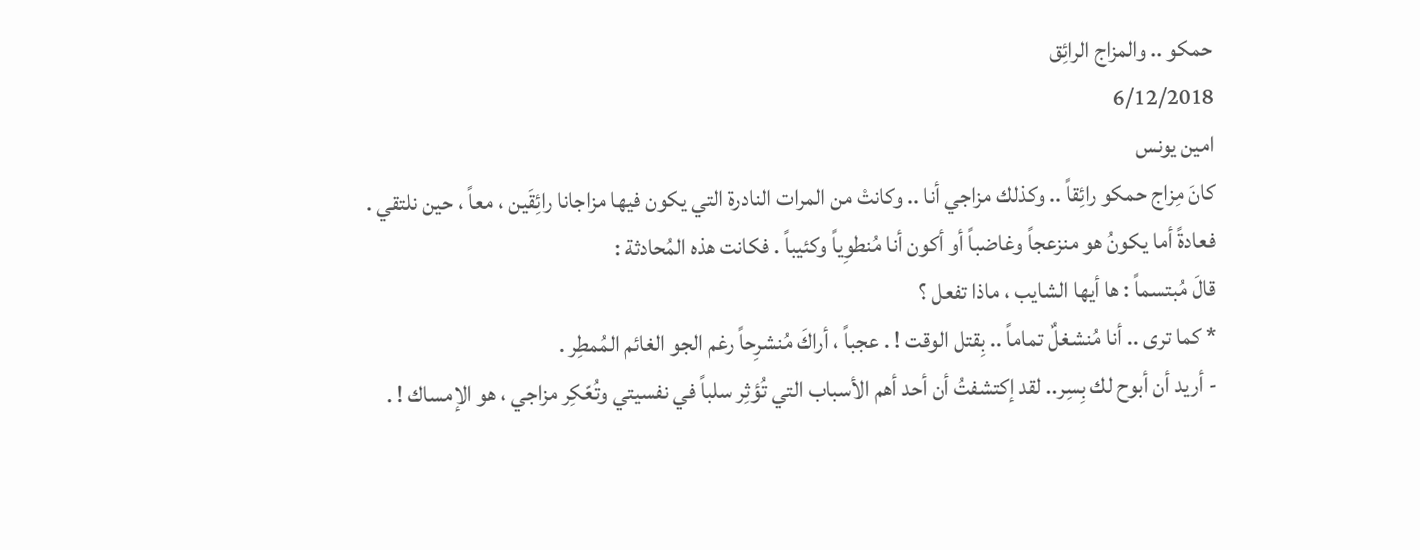حمكو .. والمزاج الرائِق
6/12/2018
امين يونس
كانَ مِزاج حمكو رائِقاً .. وكذلك مزاجي أنا .. وكانتْ من المرات النادرة التي يكون فيها مزاجانا رائِقَين ، معاً ، حين نلتقي . فعادةً أما يكونُ هو منزعجاً وغاضباً أو أكون أنا مُنطوِياً وكئيباً . فكانت هذه المُحادثة :
قالَ مُبتسماً : ها أيها الشايب ، ماذا تفعل ؟
* كما ترى .. أنا مُنشغلٌ تماماً .. بِقتل الوقت ! . عجباً ، أراكَ مُنشرِحاً رغم الجو الغائم المُمطِر .
- أريد أن أبوح لك بِسِر.. لقد إكتشفتُ أن أحد أهم الأسباب التي تُؤثِر سلباً في نفسيتي وتُعّكِر مزاجي ، هو الإمساك ! .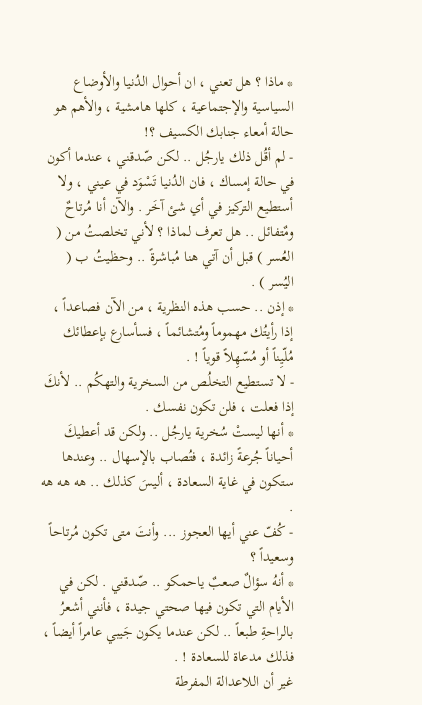* ماذا ؟ هل تعني ، ان أحوال الدُنيا والأوضاع السياسية والإجتماعية ، كلها هامشية ، والأهم هو حالة أمعاء جنابك الكسيف ؟!
- لم أقُل ذلك يارجُل .. لكن صّدقني ، عندما أكون في حالة إمساك ، فان الدُنيا تَسْوَد في عيني ، ولا أستطيع التركيز في أي شئ آخَر . والآن أنا مُرتاحٌ ومٌتفائل .. هل تعرف لماذا ؟ لأني تخلصتُ من ( العُسر ) قبل أن آتي هنا مُباشرةً .. وحظيتُ ب ( اليُسر ) .
* إذن .. حسب هذه النظرية ، من الآن فصاعداً ، إذا رأيتُك مهموماً ومُتشائماً ، فسأسارع بإعطائك مُلّيِناً أو مُسّهِلاً قوياً ! .
- لا تستطيع التخلُص من السخرية والتهكُم .. لأنكَ إذا فعلت ، فلن تكون نفسك .
* أنها ليستْ سُخرية يارجُل .. ولكن قد أعطيكَ أحياناً جُرعةً زائدة ، فتُصاب بالإسهال .. وعندها ستكون في غاية السعادة ، أليسَ كذلك .. هه هه هه .
- كُفّ عني أيها العجوز ... وأنتَ متى تكون مُرتاحاً وسعيداً ؟
* أنهُ سؤالٌ صعبٌ ياحمكو .. صّدقني . لكن في الأيام التي تكون فيها صحتي جيدة ، فأنني أشعرُ بالراحةِ طبعاً .. لكن عندما يكون جَيبي عامراً أيضاً ، فذلك مدعاة للسعادة ! .
غير أن اللاعدالة المفرطة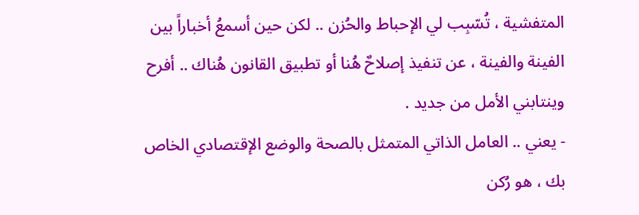المتفشية ، تُسّبِب لي الإحباط والحُزن .. لكن حين أسمعُ أخباراً بين الفينة والفينة ، عن تنفيذ إصلاحٌ هُنا أو تطبيق القانون هُناك .. أفرح وينتابني الأمل من جديد .
- يعني .. العامل الذاتي المتمثل بالصحة والوضع الإقتصادي الخاص بك ، هو رُكن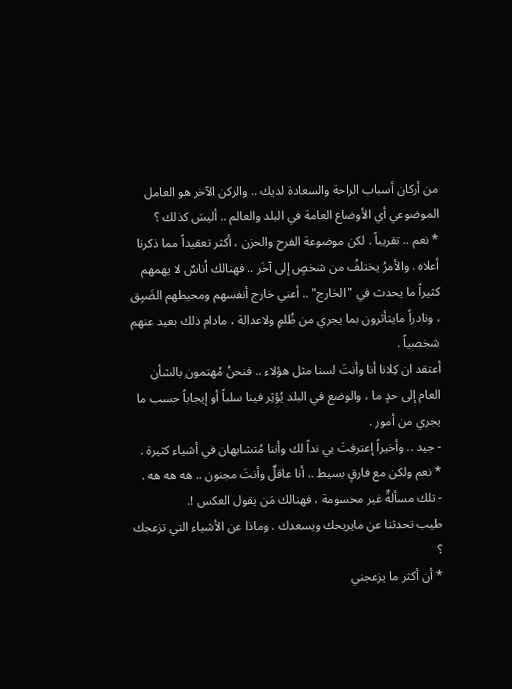من أركان أسباب الراحة والسعادة لديك .. والركن الآخر هو العامل الموضوعي أي الأوضاع العامة في البلد والعالم .. أليسَ كذلك ؟
* نعم .. تقريباً . لكن موضوعة الفرح والحزن ، أكثر تعقيداً مما ذكرنا أعلاه . والأمرُ يختلفُ من شخصٍ إلى آخَر .. فهنالك اُناسٌ لا يهمهم كثيراً ما يحدث في "الخارج" .. أعني خارج أنفسهم ومحيطهم الضَيِق ، ونادراً مايتأثرون بما يجري من ظُلمٍ ولاعدالة ، مادام ذلك بعيد عنهم شخصياً .
أعتقد ان كِلانا أنا وأنتَ لسنا مثل هؤلاء .. فنحنُ مُهتمون بالشأن العام إلى حدٍ ما ، والوضع في البلد يُؤثِر فينا سلباً أو إيجاباً حسب ما يجري من أمور .
- جيد .. وأخيراً إعترفتَ بي نداً لك وأننا مُتشابهان في أشياء كثيرة .
* نعم ولكن مع فارقٍ بسيط .. أنا عاقلٌ وأنتَ مجنون .. هه هه هه .
- تلك مسألةٌ غير محسومة ، فهنالك مَن يقول العكس !.
طيب تحدثنا عن مايريحك ويسعدك . وماذا عن الأشياء التي تزعجك ؟
* أن أكثر ما يزعجني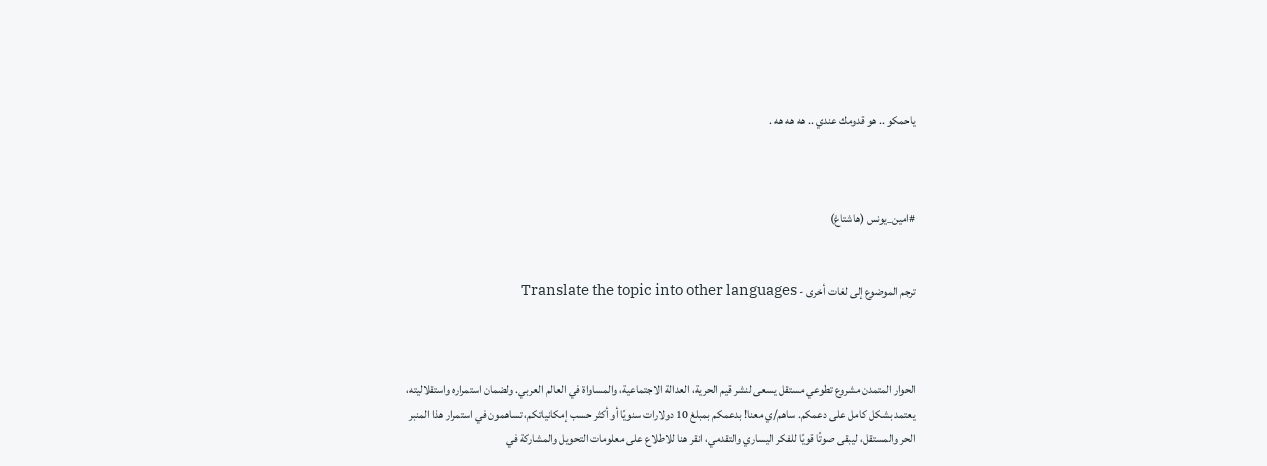ياحمكو .. هو قدومك عندي .. هه هه هه .



#امين_يونس (هاشتاغ)


ترجم الموضوع إلى لغات أخرى - Translate the topic into other languages



الحوار المتمدن مشروع تطوعي مستقل يسعى لنشر قيم الحرية، العدالة الاجتماعية، والمساواة في العالم العربي. ولضمان استمراره واستقلاليته، يعتمد بشكل كامل على دعمكم. ساهم/ي معنا! بدعمكم بمبلغ 10 دولارات سنويًا أو أكثر حسب إمكانياتكم، تساهمون في استمرار هذا المنبر الحر والمستقل، ليبقى صوتًا قويًا للفكر اليساري والتقدمي، انقر هنا للاطلاع على معلومات التحويل والمشاركة في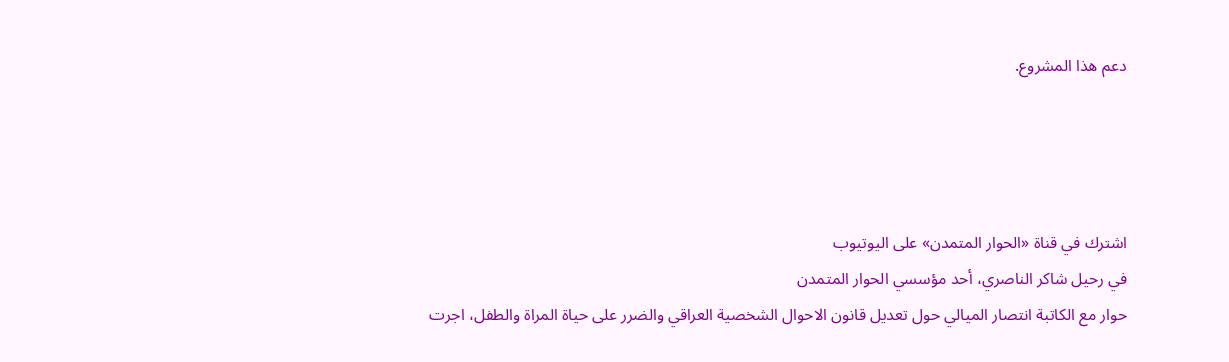دعم هذا المشروع.




اشترك في قناة «الحوار المتمدن» على اليوتيوب
في رحيل شاكر الناصري، أحد مؤسسي الحوار المتمدن
حوار مع الكاتبة انتصار الميالي حول تعديل قانون الاحوال الشخصية العراقي والضرر على حياة المراة والطفل، اجرت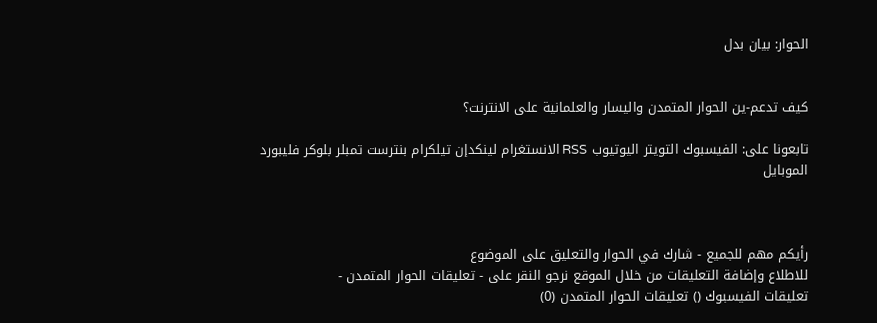الحوار: بيان بدل


كيف تدعم-ين الحوار المتمدن واليسار والعلمانية على الانترنت؟

تابعونا على: الفيسبوك التويتر اليوتيوب RSS الانستغرام لينكدإن تيلكرام بنترست تمبلر بلوكر فليبورد الموبايل



رأيكم مهم للجميع - شارك في الحوار والتعليق على الموضوع
للاطلاع وإضافة التعليقات من خلال الموقع نرجو النقر على - تعليقات الحوار المتمدن -
تعليقات الفيسبوك () تعليقات الحوار المتمدن (0)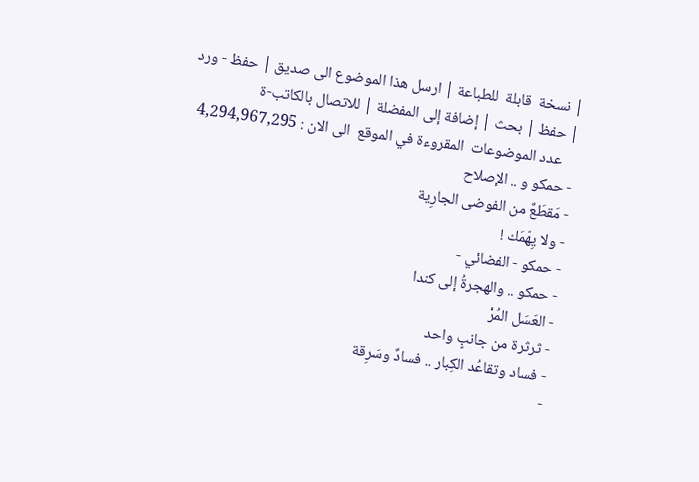| نسخة  قابلة  للطباعة | ارسل هذا الموضوع الى صديق | حفظ - ورد
| حفظ | بحث | إضافة إلى المفضلة | للاتصال بالكاتب-ة
    عدد الموضوعات  المقروءة في الموقع  الى الان : 4,294,967,295
- حمكو و .. الإصلاح
- مَقطَعٌ من الفوضى الجارِية
- ولا يِهّمَك !
- حمكو - الفضائي -
- حمكو .. والهجرةُ إلى كندا
- العَسَل المُرْ
- ثرثرة من جانبٍ واحد
- فساد وتقاعُد الكِبار .. فسادٌ وسَرِقة
-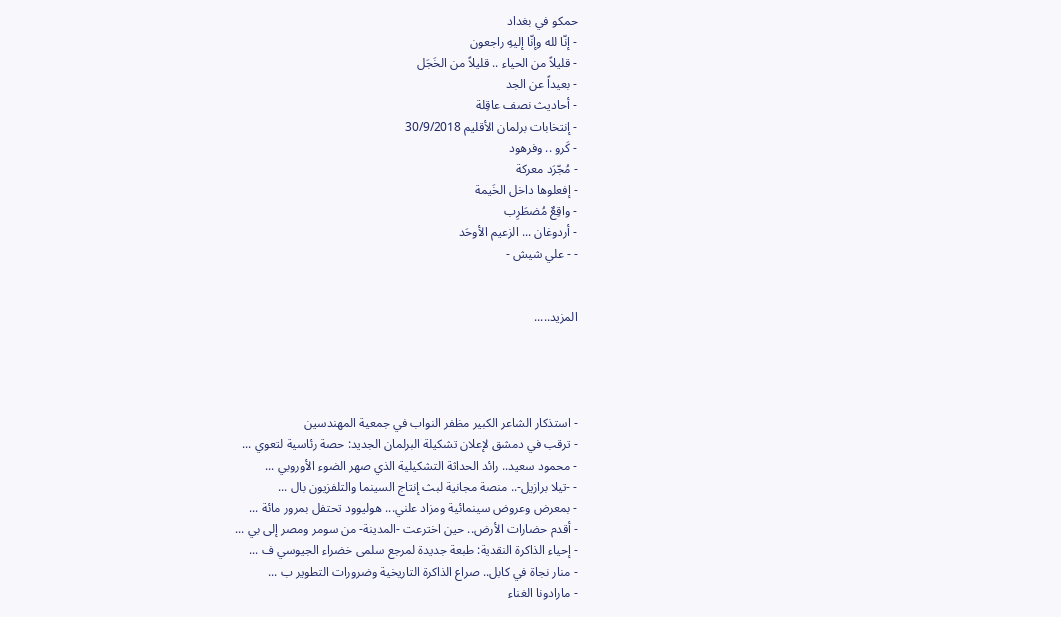حمكو في بغداد
- إنّا لله وإنّا إليهِ راجعون
- قليلاً من الحياء .. قليلاً من الخَجَل
- بعيداً عن الجد
- أحاديث نصف عاقِلة
- إنتخابات برلمان الأقليم 30/9/2018
- كَرو .. وفرهود
- مُجّرَد معركة
- إفعلوها داخل الخَيمة
- واقِعٌ مُضطَرِب
- أردوغان ... الزعيم الأوحَد
- - علي شيش -


المزيد.....




- استذكار الشاعر الكبير مظفر النواب في جمعية المهندسين
- ترقب في دمشق لإعلان تشكيلة البرلمان الجديد: حصة رئاسية لتعوي ...
- محمود سعيد.. رائد الحداثة التشكيلية الذي صهر الضوء الأوروبي ...
- -تيلا برازيل-.. منصة مجانية لبث إنتاج السينما والتلفزيون بال ...
- بمعرض وعروض سينمائية ومزاد علني... هوليوود تحتفل بمرور مائة ...
- أقدم حضارات الأرض.. حين اخترعت -المدينة- من سومر ومصر إلى بي ...
- إحياء الذاكرة النقدية: طبعة جديدة لمرجع سلمى خضراء الجيوسي ف ...
- منار نجاة في كابل.. صراع الذاكرة التاريخية وضرورات التطوير ب ...
- مارادونا الغناء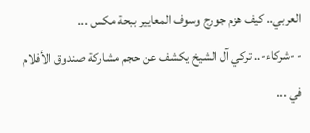العربي.. كيف هزم جورج وسوف المعايير ببحة مكس ...
- -شركاء-.. تركي آل الشيخ يكشف عن حجم مشاركة صندوق الأفلام في ...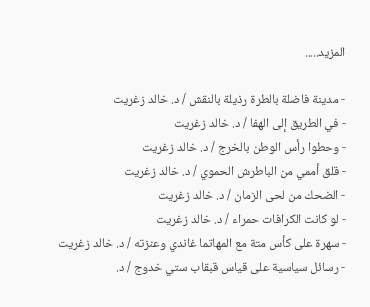المزيد.....

- مدينة فاضلة بالطرة رذيلة بالنقش / د. خالد زغريت
- في الطريق إلى الهفا / د. خالد زغريت
- وحطوا رأس الوطن بالخرج / د. خالد زغريت
- قلق أممي من الباطرش الحموي / د. خالد زغريت
- الضحك من لحى الزمان / د. خالد زغريت
- لو كانت الكرافات حمراء / د. خالد زغريت
- سهرة على كأس متة مع المهاتما غاندي وعنزته / د. خالد زغريت
- رسائل سياسية على قياس قبقاب ستي خدوج / د.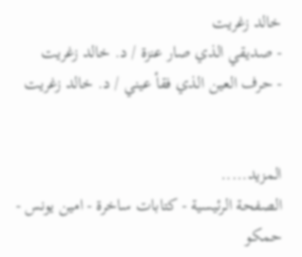خالد زغريت
- صديقي الذي صار عنزة / د. خالد زغريت
- حرف العين الذي فقأ عيني / د. خالد زغريت


المزيد.....
الصفحة الرئيسية - كتابات ساخرة - امين يونس - حمكو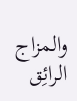والمزاج الرائِق